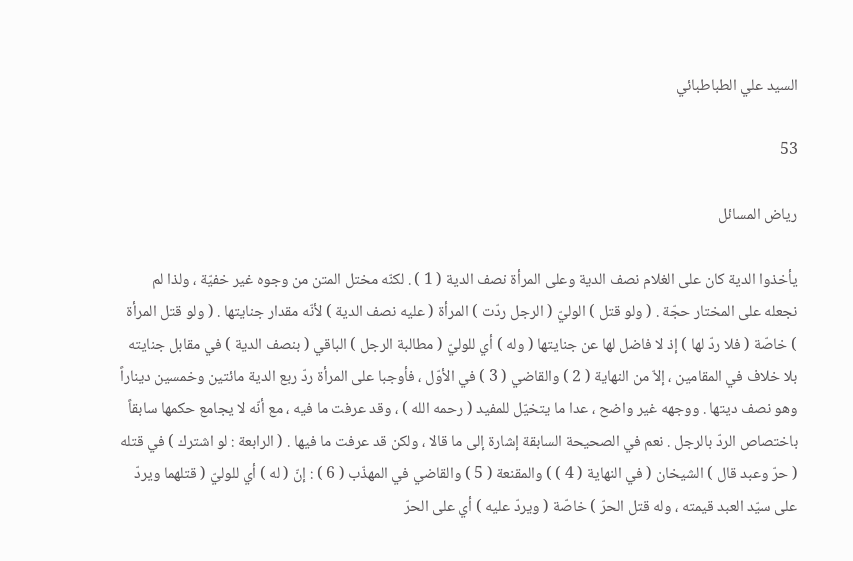السيد علي الطباطبائي

53

رياض المسائل

يأخذوا الدية كان على الغلام نصف الدية وعلى المرأة نصف الدية ( 1 ) . لكنّه مختل المتن من وجوه غير خفيّة ، ولذا لم نجعله على المختار حجّة . ( ولو قتل ) الوليّ ( الرجل ردّت ) المرأة ( عليه نصف الدية ) لأنّه مقدار جنايتها . ( ولو قتل المرأة ) خاصّة ( فلا ردّ لها ) إذ لا فاضل لها عن جنايتها ( وله ) أي للوليّ ( مطالبة الرجل ) الباقي ( بنصف الدية ) في مقابل جنايته بلا خلاف في المقامين ، إلاّ من النهاية ( 2 ) والقاضي ( 3 ) في الأوّل ، فأوجبا على المرأة ردّ ربع الدية مائتين وخمسين ديناراً وهو نصف ديتها . ووجهه غير واضح ، عدا ما يتخيّل للمفيد ( رحمه الله ) ، وقد عرفت ما فيه ، مع أنّه لا يجامع حكمها سابقاً باختصاص الردّ بالرجل . نعم في الصحيحة السابقة إشارة إلى ما قالا ، ولكن قد عرفت ما فيها . ( الرابعة : لو اشترك ) في قتله ( حرّ وعبد قال ) الشيخان ( في النهاية ( 4 ) ) والمقنعة ( 5 ) والقاضي في المهذّب ( 6 ) : إنّ ( له ) أي للوليّ ( قتلهما ويردّ على سيّد العبد قيمته ، وله قتل الحرّ ) خاصّة ( ويردّ عليه ) أي على الحرّ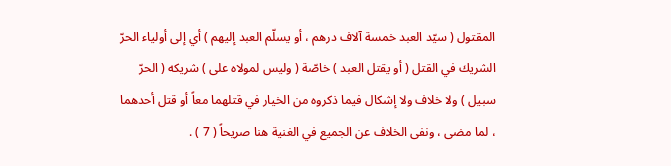المقتول ( سيّد العبد خمسة آلاف درهم ، أو يسلّم العبد إليهم ) أي إلى أولياء الحرّ الشريك في القتل ( أو يقتل العبد ) خاصّة ( وليس لمولاه على ) شريكه ( الحرّ سبيل ) ولا خلاف ولا إشكال فيما ذكروه من الخيار في قتلهما معاً أو قتل أحدهما ، لما مضى ، ونفى الخلاف عن الجميع في الغنية هنا صريحاً ( 7 ) .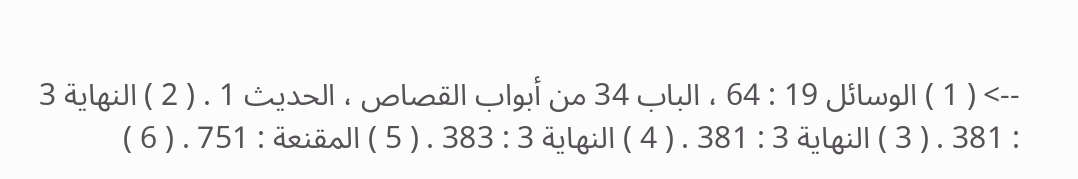--> ( 1 ) الوسائل 19 : 64 ، الباب 34 من أبواب القصاص ، الحديث 1 . ( 2 ) النهاية 3 : 381 . ( 3 ) النهاية 3 : 381 . ( 4 ) النهاية 3 : 383 . ( 5 ) المقنعة : 751 . ( 6 )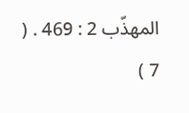المهذّب 2 : 469 . ( 7 )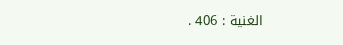الغنية : 406 .